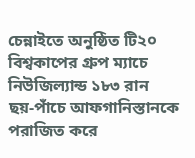চেন্নাইতে অনুষ্ঠিত টি২০ বিশ্বকাপের গ্রুপ ম্যাচে নিউজিল্যান্ড ১৮৩ রান ছয়‑পাঁচে আফগানিস্তানকে পরাজিত করে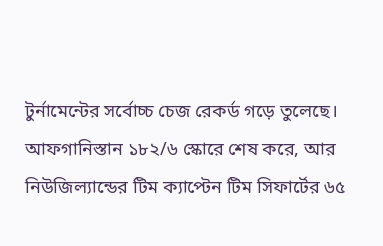টুর্নামেন্টের সর্বোচ্চ চেজ রেকর্ড গড়ে তুলেছে। আফগানিস্তান ১৮২/৬ স্কোরে শেষ করে, আর নিউজিল্যান্ডের টিম ক্যাপ্টেন টিম সিফার্টের ৬৫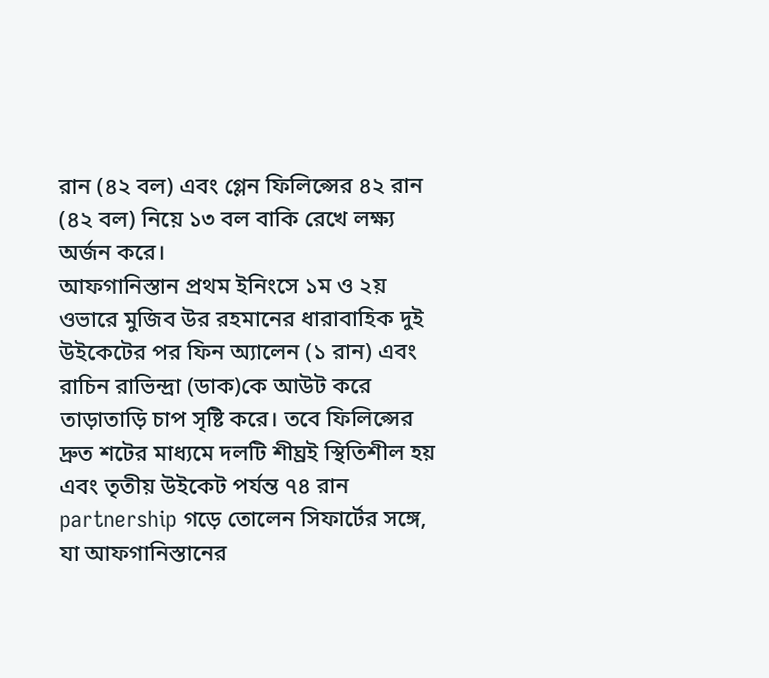রান (৪২ বল) এবং গ্লেন ফিলিপ্সের ৪২ রান (৪২ বল) নিয়ে ১৩ বল বাকি রেখে লক্ষ্য অর্জন করে।
আফগানিস্তান প্রথম ইনিংসে ১ম ও ২য় ওভারে মুজিব উর রহমানের ধারাবাহিক দুই উইকেটের পর ফিন অ্যালেন (১ রান) এবং রাচিন রাভিন্দ্রা (ডাক)কে আউট করে তাড়াতাড়ি চাপ সৃষ্টি করে। তবে ফিলিপ্সের দ্রুত শটের মাধ্যমে দলটি শীঘ্রই স্থিতিশীল হয় এবং তৃতীয় উইকেট পর্যন্ত ৭৪ রান partnership গড়ে তোলেন সিফার্টের সঙ্গে, যা আফগানিস্তানের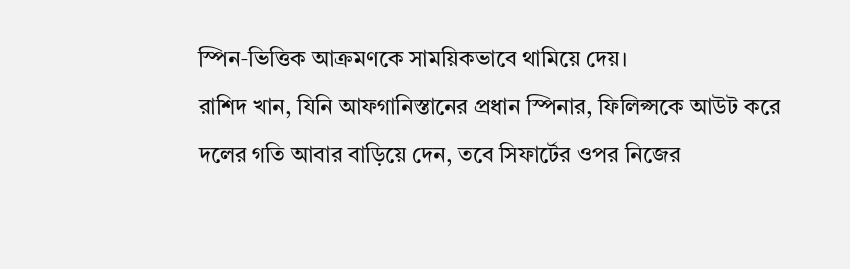স্পিন‑ভিত্তিক আক্রমণকে সাময়িকভাবে থামিয়ে দেয়।
রাশিদ খান, যিনি আফগানিস্তানের প্রধান স্পিনার, ফিলিপ্সকে আউট করে দলের গতি আবার বাড়িয়ে দেন, তবে সিফার্টের ওপর নিজের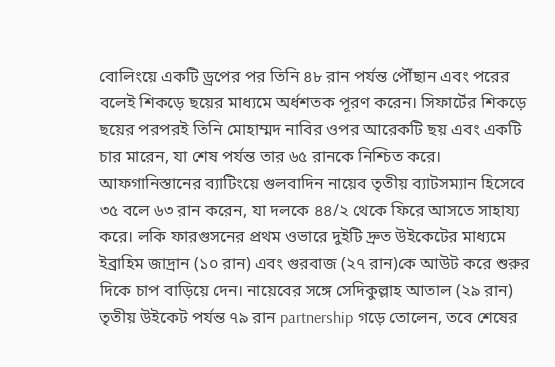বোলিংয়ে একটি ড্রপের পর তিনি ৪৮ রান পর্যন্ত পৌঁছান এবং পরের বলেই শিকড়ে ছয়ের মাধ্যমে অর্ধশতক পূরণ করেন। সিফার্টের শিকড়ে ছয়ের পরপরই তিনি মোহাম্মদ নাবির ওপর আরেকটি ছয় এবং একটি চার মারেন, যা শেষ পর্যন্ত তার ৬৫ রানকে নিশ্চিত করে।
আফগানিস্তানের ব্যাটিংয়ে গুলবাদিন নায়েব তৃতীয় ব্যাটসম্যান হিসেবে ৩৫ বলে ৬৩ রান করেন, যা দলকে ৪৪/২ থেকে ফিরে আসতে সাহায্য করে। লকি ফারগুসনের প্রথম ওভারে দুইটি দ্রুত উইকেটের মাধ্যমে ইব্রাহিম জাদ্রান (১০ রান) এবং গুরবাজ (২৭ রান)কে আউট করে শুরুর দিকে চাপ বাড়িয়ে দেন। নায়েবের সঙ্গে সেদিকুল্লাহ আতাল (২৯ রান) তৃতীয় উইকেট পর্যন্ত ৭৯ রান partnership গড়ে তোলেন, তবে শেষের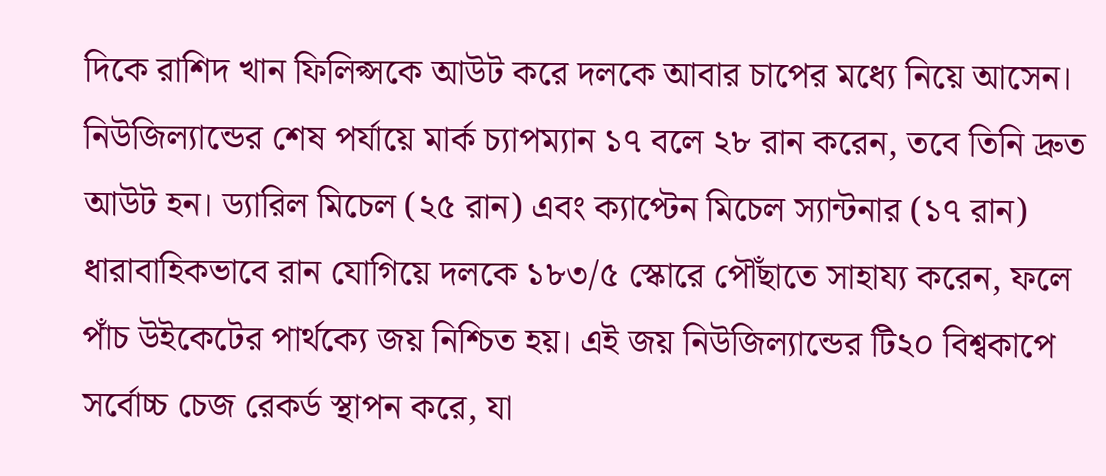দিকে রাশিদ খান ফিলিপ্সকে আউট করে দলকে আবার চাপের মধ্যে নিয়ে আসেন।
নিউজিল্যান্ডের শেষ পর্যায়ে মার্ক চ্যাপম্যান ১৭ বলে ২৮ রান করেন, তবে তিনি দ্রুত আউট হন। ড্যারিল মিচেল (২৫ রান) এবং ক্যাপ্টেন মিচেল স্যান্টনার (১৭ রান) ধারাবাহিকভাবে রান যোগিয়ে দলকে ১৮৩/৫ স্কোরে পৌঁছাতে সাহায্য করেন, ফলে পাঁচ উইকেটের পার্থক্যে জয় নিশ্চিত হয়। এই জয় নিউজিল্যান্ডের টি২০ বিশ্বকাপে সর্বোচ্চ চেজ রেকর্ড স্থাপন করে, যা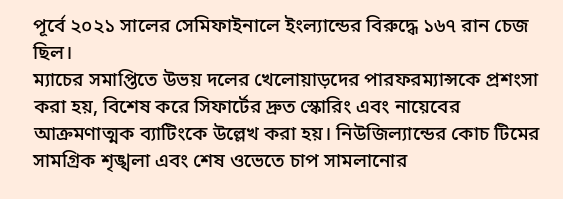পূর্বে ২০২১ সালের সেমিফাইনালে ইংল্যান্ডের বিরুদ্ধে ১৬৭ রান চেজ ছিল।
ম্যাচের সমাপ্তিতে উভয় দলের খেলোয়াড়দের পারফরম্যান্সকে প্রশংসা করা হয়, বিশেষ করে সিফার্টের দ্রুত স্কোরিং এবং নায়েবের আক্রমণাত্মক ব্যাটিংকে উল্লেখ করা হয়। নিউজিল্যান্ডের কোচ টিমের সামগ্রিক শৃঙ্খলা এবং শেষ ওভেতে চাপ সামলানোর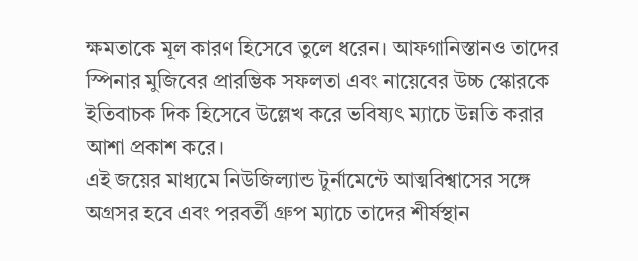ক্ষমতাকে মূল কারণ হিসেবে তুলে ধরেন। আফগানিস্তানও তাদের স্পিনার মুজিবের প্রারম্ভিক সফলতা এবং নায়েবের উচ্চ স্কোরকে ইতিবাচক দিক হিসেবে উল্লেখ করে ভবিষ্যৎ ম্যাচে উন্নতি করার আশা প্রকাশ করে।
এই জয়ের মাধ্যমে নিউজিল্যান্ড টুর্নামেন্টে আত্মবিশ্বাসের সঙ্গে অগ্রসর হবে এবং পরবর্তী গ্রুপ ম্যাচে তাদের শীর্ষস্থান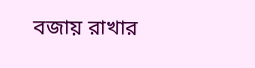বজায় রাখার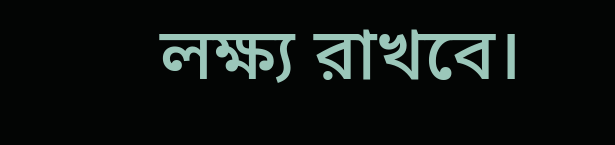লক্ষ্য রাখবে।